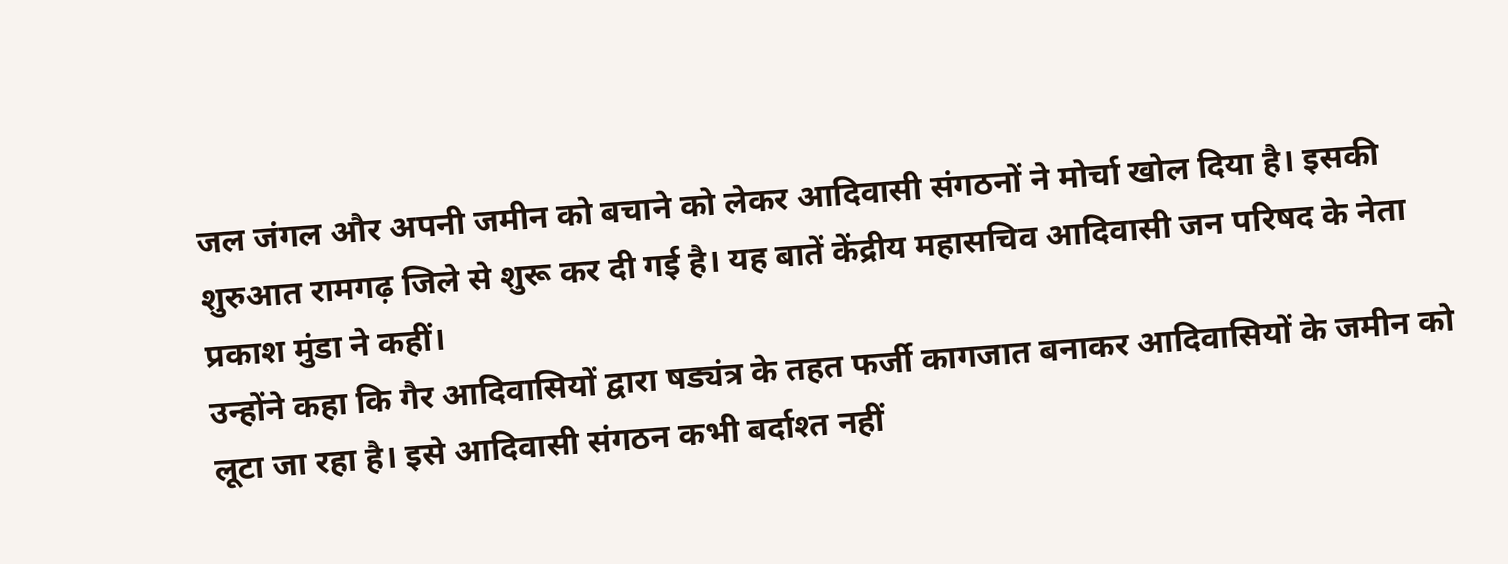जल जंगल और अपनी जमीन को बचाने को लेकर आदिवासी संगठनों ने मोर्चा खोल दिया है। इसकी शुरुआत रामगढ़ जिले से शुरू कर दी गई है। यह बातें केंद्रीय महासचिव आदिवासी जन परिषद के नेता प्रकाश मुंडा ने कहीं।
उन्होंने कहा कि गैर आदिवासियों द्वारा षड्यंत्र के तहत फर्जी कागजात बनाकर आदिवासियों के जमीन को लूटा जा रहा है। इसे आदिवासी संगठन कभी बर्दाश्त नहीं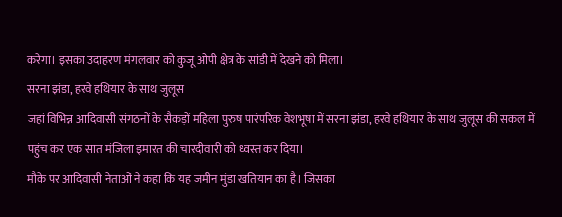करेगा। इसका उदाहरण मंगलवार को कुजू ओपी क्षेत्र के सांडी में देखने को मिला।
सरना झंडा, हरवे हथियार के साथ जुलूस
जहां विभिन्न आदिवासी संगठनों के सैकड़ों महिला पुरुष पारंपरिक वेशभूषा में सरना झंडा, हरवे हथियार के साथ जुलूस की सकल में पहुंच कर एक सात मंजिला इमारत की चारदीवारी को ध्वस्त कर दिया।
मौके पर आदिवासी नेताओं ने कहा कि यह जमीन मुंडा खतियान का है। जिसका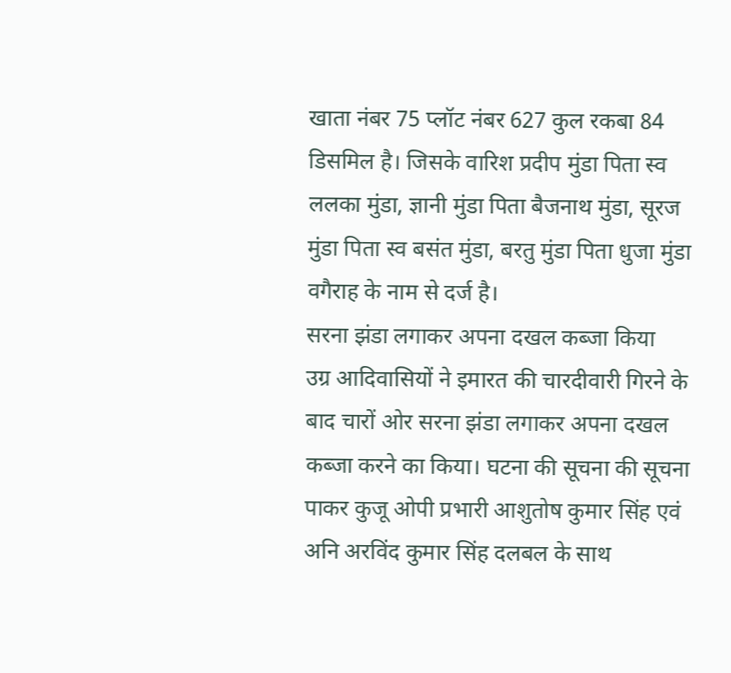खाता नंबर 75 प्लॉट नंबर 627 कुल रकबा 84 डिसमिल है। जिसके वारिश प्रदीप मुंडा पिता स्व ललका मुंडा, ज्ञानी मुंडा पिता बैजनाथ मुंडा, सूरज मुंडा पिता स्व बसंत मुंडा, बरतु मुंडा पिता धुजा मुंडा वगैराह के नाम से दर्ज है।
सरना झंडा लगाकर अपना दखल कब्जा किया
उग्र आदिवासियों ने इमारत की चारदीवारी गिरने के बाद चारों ओर सरना झंडा लगाकर अपना दखल कब्जा करने का किया। घटना की सूचना की सूचना पाकर कुजू ओपी प्रभारी आशुतोष कुमार सिंह एवं अनि अरविंद कुमार सिंह दलबल के साथ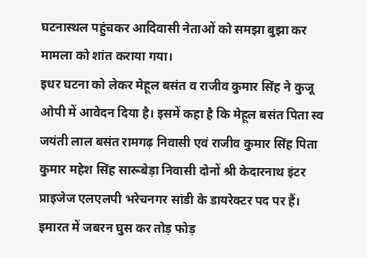घटनास्थल पहुंचकर आदिवासी नेताओं को समझा बुझा कर मामला को शांत कराया गया।
इधर घटना को लेकर मेहूल बसंत व राजीव कुमार सिंह ने कुजू ओपी में आवेदन दिया है। इसमें कहा है कि मेहूल बसंत पिता स्व जयंती लाल बसंत रामगढ़ निवासी एवं राजीव कुमार सिंह पिता कुमार महेश सिंह सारूबेड़ा निवासी दोनों श्री केदारनाथ इंटर प्राइजेज एलएलपी भरेचनगर सांडी के डायरेक्टर पद पर हैं।
इमारत में जबरन घुस कर तोड़ फोड़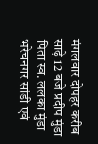मंगलवार दोपहर करीब साढ़े 12 बजे प्रदीप मुंडा पिता स्व. ललका मुंडा भरेचनगर सांडी एवं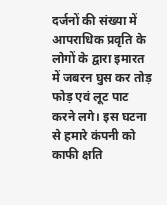दर्जनों की संख्या में आपराधिक प्रवृति के लोगों के द्वारा इमारत में जबरन घुस कर तोड़ फोड़ एवं लूट पाट करने लगे। इस घटना से हमारे कंपनी को काफी क्षति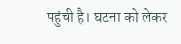पहुंची है। घटना को लेकर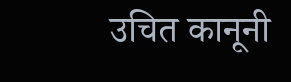उचित कानूनी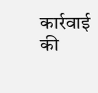कार्रवाई की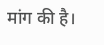मांग की है।